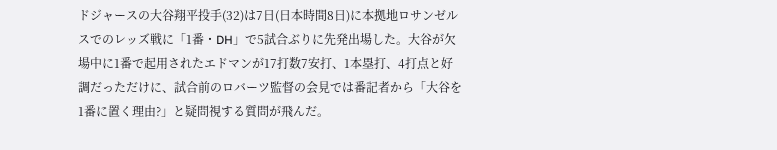ドジャースの大谷翔平投手(32)は7日(日本時間8日)に本拠地ロサンゼルスでのレッズ戦に「1番・DH」で5試合ぶりに先発出場した。大谷が欠場中に1番で起用されたエドマンが17打数7安打、1本塁打、4打点と好調だっただけに、試合前のロバーツ監督の会見では番記者から「大谷を1番に置く理由?」と疑問視する質問が飛んだ。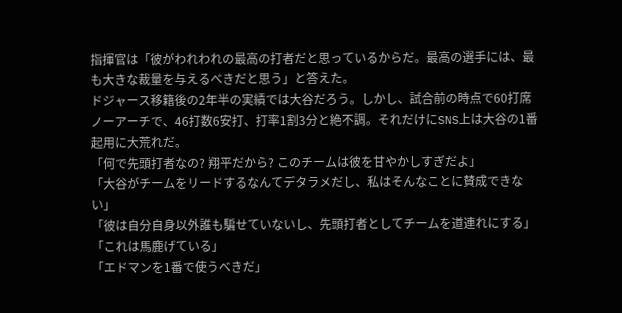指揮官は「彼がわれわれの最高の打者だと思っているからだ。最高の選手には、最も大きな裁量を与えるべきだと思う」と答えた。
ドジャース移籍後の2年半の実績では大谷だろう。しかし、試合前の時点で60打席ノーアーチで、46打数6安打、打率1割3分と絶不調。それだけにSNS上は大谷の1番起用に大荒れだ。
「何で先頭打者なの? 翔平だから? このチームは彼を甘やかしすぎだよ」
「大谷がチームをリードするなんてデタラメだし、私はそんなことに賛成できない」
「彼は自分自身以外誰も騙せていないし、先頭打者としてチームを道連れにする」
「これは馬鹿げている」
「エドマンを1番で使うべきだ」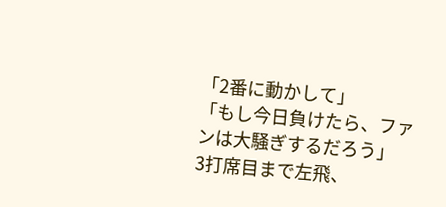「2番に動かして」
「もし今日負けたら、ファンは大騒ぎするだろう」
3打席目まで左飛、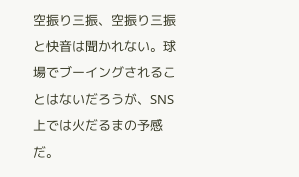空振り三振、空振り三振と快音は聞かれない。球場でブーイングされることはないだろうが、SNS上では火だるまの予感だ。